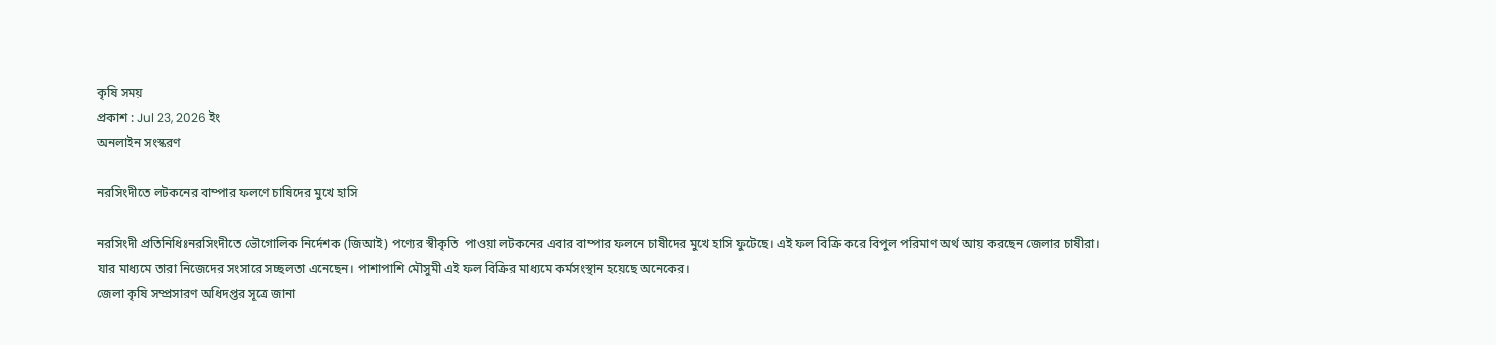কৃষি সময়
প্রকাশ : Jul 23, 2026 ইং
অনলাইন সংস্করণ

নরসিংদীতে লটকনের বাম্পার ফলণে চাষিদের মুখে হাসি

নরসিংদী প্রতিনিধিঃনরসিংদীতে ভৌগোলিক নির্দেশক (জিআই) পণ্যের স্বীকৃতি  পাওয়া লটকনের এবার বাম্পার ফলনে চাষীদের মুখে হাসি ফুটেছে। এই ফল বিক্রি করে বিপুল পরিমাণ অর্থ আয় করছেন জেলার চাষীরা। যার মাধ্যমে তারা নিজেদের সংসারে সচ্ছলতা এনেছেন। পাশাপাশি মৌসুমী এই ফল বিক্রির মাধ্যমে কর্মসংস্থান হয়েছে অনেকের।
জেলা কৃষি সম্প্রসারণ অধিদপ্তর সূত্রে জানা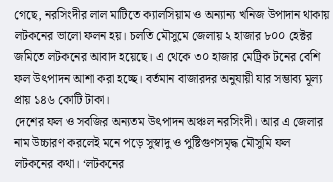গেছে, নরসিংদীর লাল মাটিতে ক্যালসিয়াম ও অন্যান্য খনিজ উপাদান থাকায় লটকনের ভালো ফলন হয়। চলতি মৌসুমে জেলায় ২ হাজার ৮০০ হেক্টর জমিতে লটকনের আবাদ হয়েছে। এ থেকে ৩০ হাজার মেট্রিক টনের বেশি ফল উৎপাদন আশা করা হচ্ছে। বর্তমান বাজারদর অনুযায়ী যার সম্ভাব্য মূল্য প্রায় ১৪৬ কোটি টাকা।
দেশের ফল ও সবজির অন্যতম উৎপাদন অঞ্চল নরসিংদী। আর এ জেলার নাম উচ্চারণ করলেই মনে পড়ে সুস্বাদু ও পুষ্টিগুণসমৃদ্ধ মৌসুমি ফল লটকনের কথা। ‘লটকনের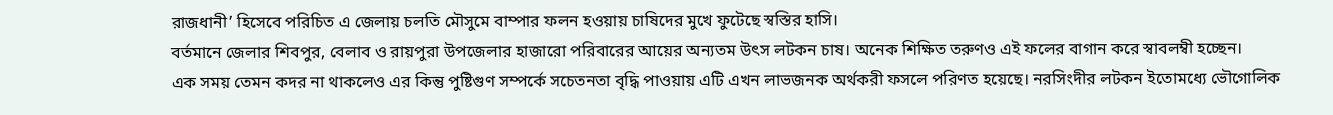রাজধানী’ হিসেবে পরিচিত এ জেলায় চলতি মৌসুমে বাম্পার ফলন হওয়ায় চাষিদের মুখে ফুটেছে স্বস্তির হাসি।
বর্তমানে জেলার শিবপুর, বেলাব ও রায়পুরা উপজেলার হাজারো পরিবারের আয়ের অন্যতম উৎস লটকন চাষ। অনেক শিক্ষিত তরুণও এই ফলের বাগান করে স্বাবলম্বী হচ্ছেন।
এক সময় তেমন কদর না থাকলেও এর কিন্তু পুষ্টিগুণ সম্পর্কে সচেতনতা বৃদ্ধি পাওয়ায় এটি এখন লাভজনক অর্থকরী ফসলে পরিণত হয়েছে। নরসিংদীর লটকন ইতোমধ্যে ভৌগোলিক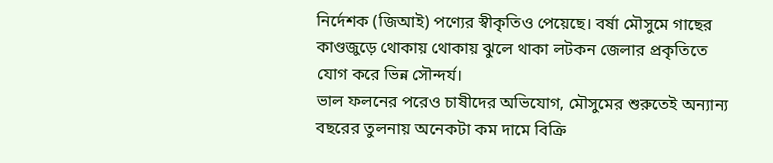নির্দেশক (জিআই) পণ্যের স্বীকৃতিও পেয়েছে। বর্ষা মৌসুমে গাছের কাণ্ডজুড়ে থোকায় থোকায় ঝুলে থাকা লটকন জেলার প্রকৃতিতে যোগ করে ভিন্ন সৌন্দর্য।
ভাল ফলনের পরেও চাষীদের অভিযোগ, মৌসুমের শুরুতেই অন্যান্য বছরের তুলনায় অনেকটা কম দামে বিক্রি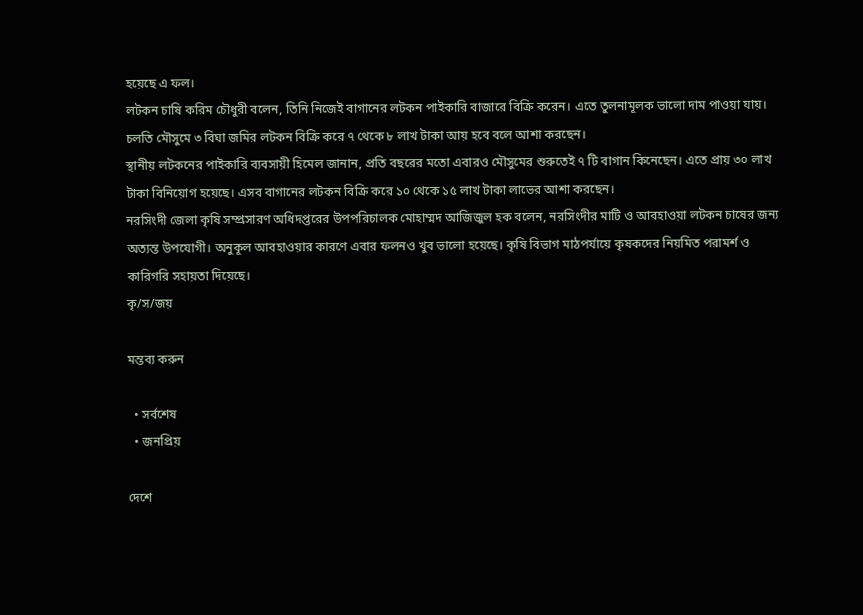হয়েছে এ ফল।
লটকন চাষি করিম চৌধুরী বলেন, তিনি নিজেই বাগানের লটকন পাইকারি বাজারে বিক্রি করেন। এতে তুলনামূলক ভালো দাম পাওয়া যায়। চলতি মৌসুমে ৩ বিঘা জমির লটকন বিক্রি করে ৭ থেকে ৮ লাখ টাকা আয় হবে বলে আশা করছেন।
স্থানীয় লটকনের পাইকারি ব্যবসায়ী হিমেল জানান, প্রতি বছরের মতো এবারও মৌসুমের শুরুতেই ৭ টি বাগান কিনেছেন। এতে প্রায় ৩০ লাখ টাকা বিনিয়োগ হয়েছে। এসব বাগানের লটকন বিক্রি করে ১০ থেকে ১৫ লাখ টাকা লাভের আশা করছেন।
নরসিংদী জেলা কৃষি সম্প্রসারণ অধিদপ্তরের উপপরিচালক মোহাম্মদ আজিজুল হক বলেন, নরসিংদীর মাটি ও আবহাওয়া লটকন চাষের জন্য অত্যন্ত উপযোগী। অনুকূল আবহাওয়ার কারণে এবার ফলনও খুব ভালো হয়েছে। কৃষি বিভাগ মাঠপর্যায়ে কৃষকদের নিয়মিত পরামর্শ ও কারিগরি সহায়তা দিয়েছে।
কৃ/স/জয়

মন্তব্য করুন

  • সর্বশেষ
  • জনপ্রিয়

দেশে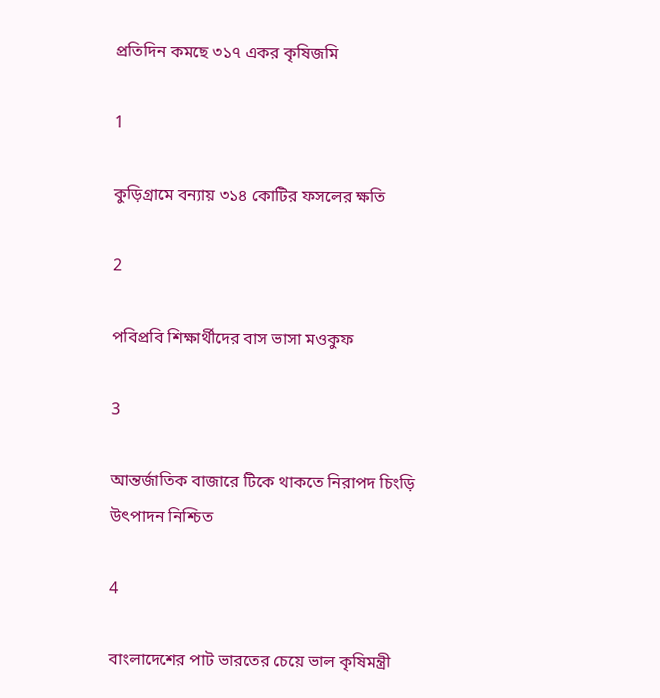প্রতিদিন কমছে ৩১৭ একর কৃষিজমি

1

কুড়িগ্রামে বন্যায় ৩১৪ কোটির ফসলের ক্ষতি

2

পবিপ্রবি শিক্ষার্থীদের বাস ভাসা মওকুফ

3

আন্তর্জাতিক বাজারে টিকে থাকতে নিরাপদ চিংড়ি উৎপাদন নিশ্চিত

4

বাংলাদেশের পাট ভারতের চেয়ে ভাল কৃষিমন্ত্রী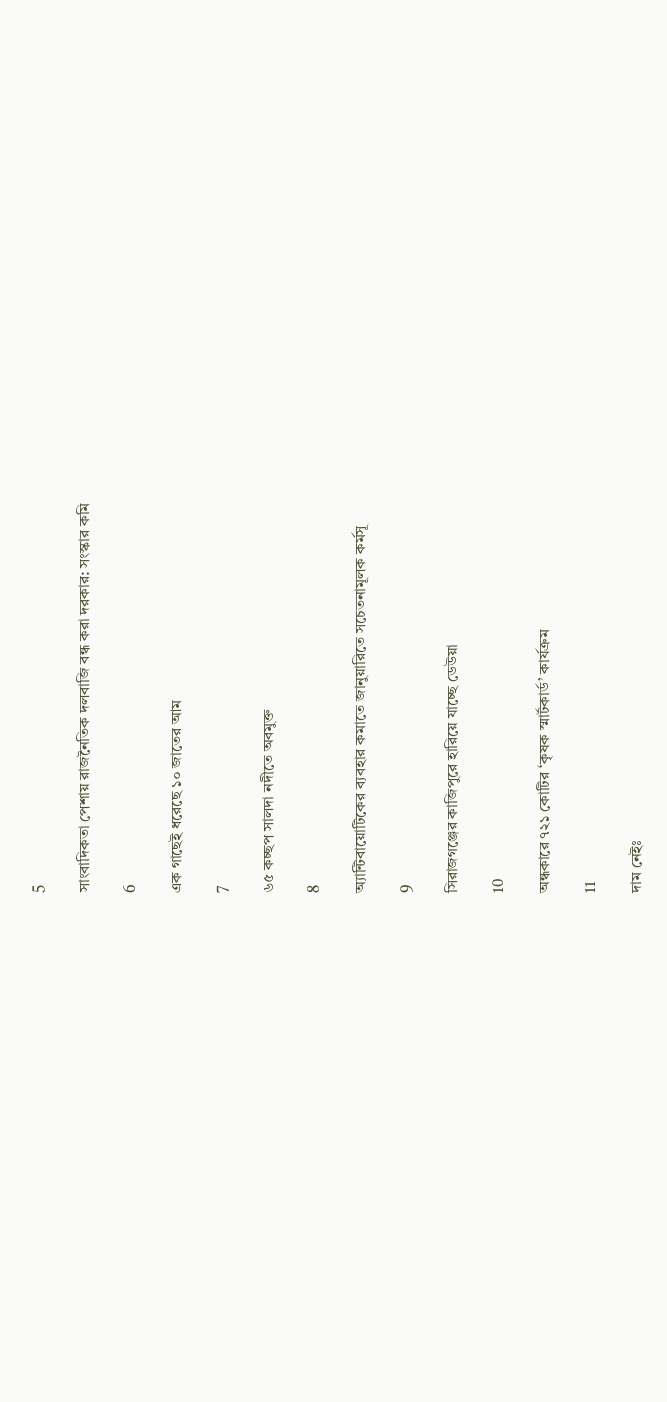5

সাংবাদিকতা পেশায় রাজনৈতিক দলবাজি বন্ধ করা দরকার: সংস্কার কমি

6

এক গাছেই ধরেছে ১০ জাতের আম

7

৬৫ কচ্ছপ সালদা নদীতে অবমুক্ত

8

অ্যান্টিবায়োটিকের ব্যবহার কমাতে জানুয়ারিতে সচেতনামূলক কর্মসূ

9

সিরাজগঞ্জের কাজিপুরে হারিয়ে যাচ্ছে ডেউয়া

10

অন্ধকারে ৭২১ কোটির ‘কৃষক স্মার্টকার্ড’ কার্যক্রম

11

দাম নেইঃ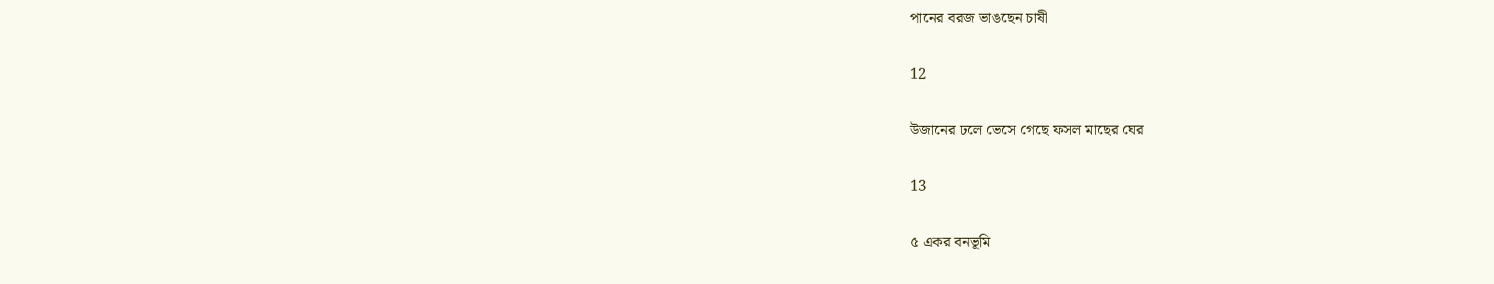পানের বরজ ভাঙছেন চাষী

12

উজানের ঢলে ভেসে গেছে ফসল মাছের ঘের

13

৫ একর বনভূমি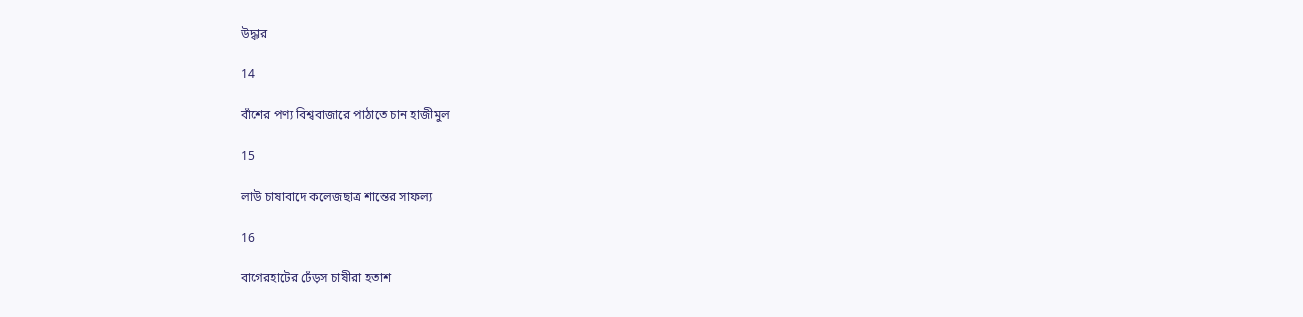উদ্ধার

14

বাঁশের পণ্য বিশ্ববাজারে পাঠাতে চান হাজীমুল

15

লাউ চাষাবাদে কলেজছাত্র শান্তের সাফল্য

16

বাগেরহাটের ঢেঁড়স চাষীরা হতাশ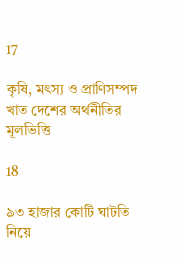17

কৃষি, মৎস্য ও প্রাণিসম্পদ খাত দেশের অর্থনীতির মূলভিত্তি

18

৯৩ হাজার কোটি ঘাটতি নিয়ে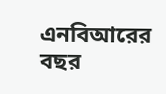এনবিআরের বছর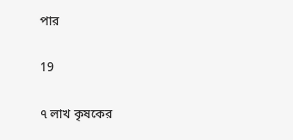পার

19

৭ লাখ কৃষকের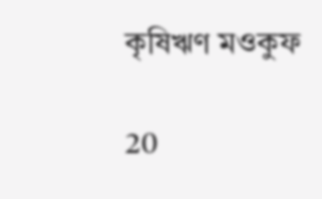কৃষিঋণ মওকুফ

20